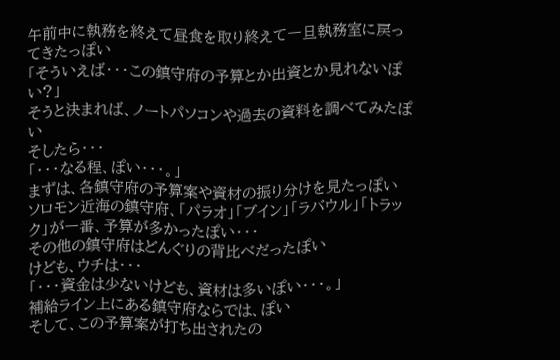午前中に執務を終えて昼食を取り終えて一旦執務室に戻ってきたっぽい
「そういえば・・・この鎮守府の予算とか出資とか見れないぽい?」
そうと決まれば、ノートパソコンや過去の資料を調べてみたぽい
そしたら・・・
「・・・なる程、ぽい・・・。」
まずは、各鎮守府の予算案や資材の振り分けを見たっぽい
ソロモン近海の鎮守府、「パラオ」「ブイン」「ラバウル」「トラック」が一番、予算が多かったぽい・・・
その他の鎮守府はどんぐりの背比べだったぽい
けども、ウチは・・・
「・・・資金は少ないけども、資材は多いぽい・・・。」
補給ライン上にある鎮守府ならでは、ぽい
そして、この予算案が打ち出されたの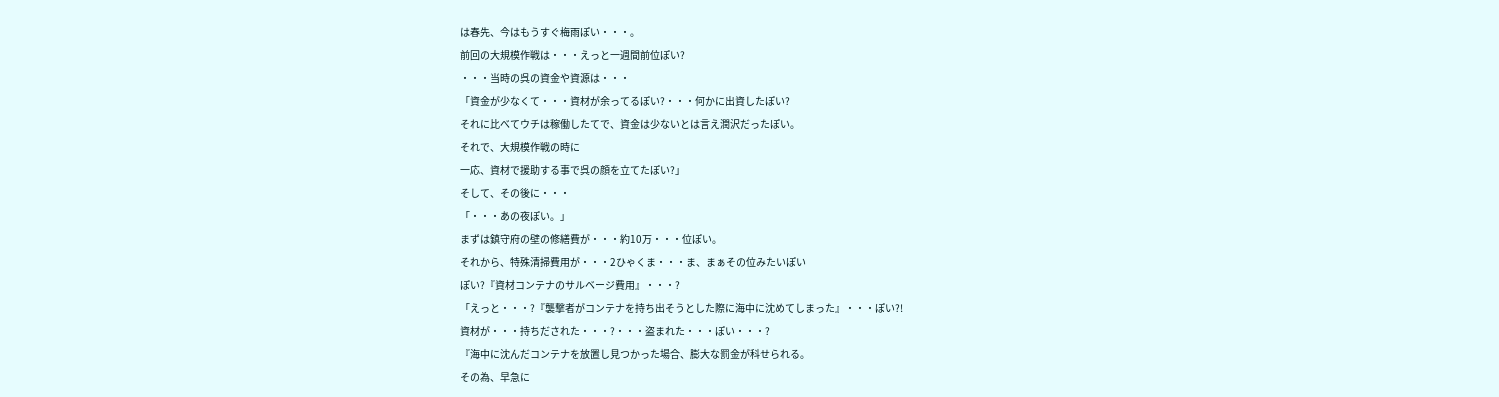は春先、今はもうすぐ梅雨ぽい・・・。
前回の大規模作戦は・・・えっと一週間前位ぽい?
・・・当時の呉の資金や資源は・・・
「資金が少なくて・・・資材が余ってるぽい?・・・何かに出資したぽい?
それに比べてウチは稼働したてで、資金は少ないとは言え潤沢だったぽい。
それで、大規模作戦の時に
一応、資材で援助する事で呉の顔を立てたぽい?」
そして、その後に・・・
「・・・あの夜ぽい。」
まずは鎮守府の壁の修繕費が・・・約10万・・・位ぽい。
それから、特殊清掃費用が・・・2ひゃくま・・・ま、まぁその位みたいぽい
ぽい?『資材コンテナのサルベージ費用』・・・?
「えっと・・・?『襲撃者がコンテナを持ち出そうとした際に海中に沈めてしまった』・・・ぽい?!
資材が・・・持ちだされた・・・?・・・盗まれた・・・ぽい・・・?
『海中に沈んだコンテナを放置し見つかった場合、膨大な罰金が科せられる。
その為、早急に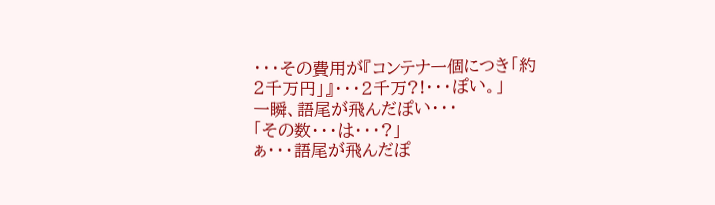・・・その費用が『コンテナ一個につき「約2千万円」』・・・2千万?!・・・ぽい。」
一瞬、語尾が飛んだぽい・・・
「その数・・・は・・・?」
ぁ・・・語尾が飛んだぽ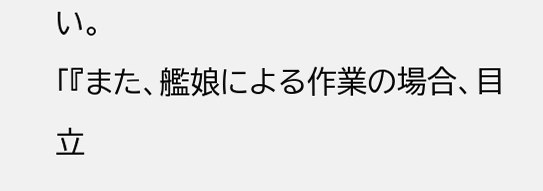い。
「『また、艦娘による作業の場合、目立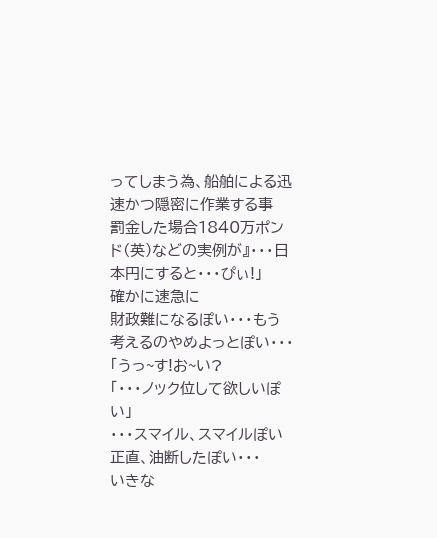ってしまう為、船舶による迅速かつ隠密に作業する事
罰金した場合1840万ポンド(英)などの実例が』・・・日本円にすると・・・ぴぃ!」
確かに速急に
財政難になるぽい・・・もう考えるのやめよっとぽい・・・
「うっ~す!お~い?
「・・・ノック位して欲しいぽい」
・・・スマイル、スマイルぽい
正直、油断したぽい・・・
いきな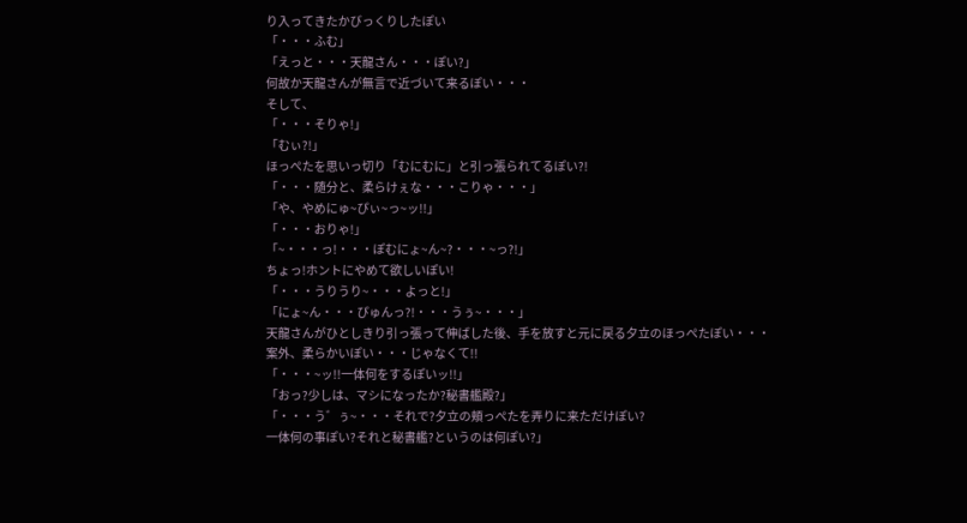り入ってきたかびっくりしたぽい
「・・・ふむ」
「えっと・・・天龍さん・・・ぽい?」
何故か天龍さんが無言で近づいて来るぽい・・・
そして、
「・・・そりゃ!」
「むぃ?!」
ほっぺたを思いっ切り「むにむに」と引っ張られてるぽい?!
「・・・随分と、柔らけぇな・・・こりゃ・・・」
「や、やめにゅ~ぴぃ~っ~ッ!!」
「・・・おりゃ!」
「~・・・っ!・・・ぽむにょ~ん~?・・・~っ?!」
ちょっ!ホントにやめて欲しいぽい!
「・・・うりうり~・・・よっと!」
「にょ~ん・・・ぴゅんっ?!・・・うぅ~・・・」
天龍さんがひとしきり引っ張って伸ばした後、手を放すと元に戻る夕立のほっぺたぽい・・・
案外、柔らかいぽい・・・じゃなくて!!
「・・・~ッ!!一体何をするぽいッ!!」
「おっ?少しは、マシになったか?秘書艦殿?」
「・・・う゛ぅ~・・・それで?夕立の頬っぺたを弄りに来ただけぽい?
一体何の事ぽい?それと秘書艦?というのは何ぽい?」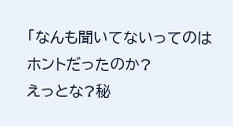「なんも聞いてないってのはホントだったのか?
えっとな?秘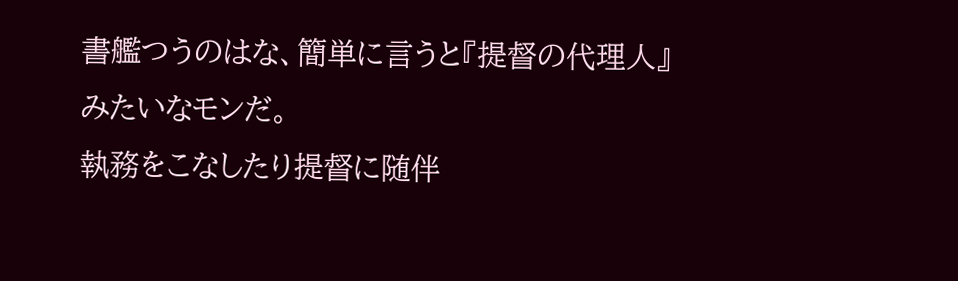書艦つうのはな、簡単に言うと『提督の代理人』みたいなモンだ。
執務をこなしたり提督に随伴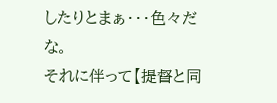したりとまぁ・・・色々だな。
それに伴って【提督と同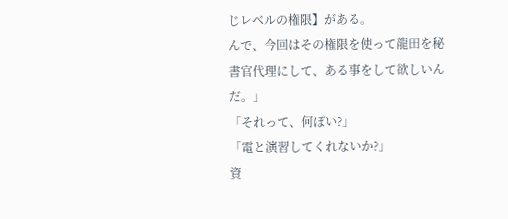じレベルの権限】がある。
んで、今回はその権限を使って龍田を秘書官代理にして、ある事をして欲しいんだ。」
「それって、何ぽい?」
「電と演習してくれないか?」
資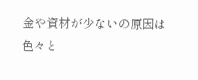金や資材が少ないの原因は色々と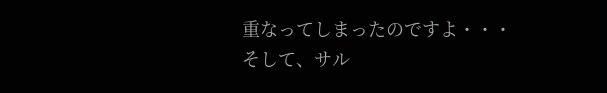重なってしまったのですよ・・・
そして、サル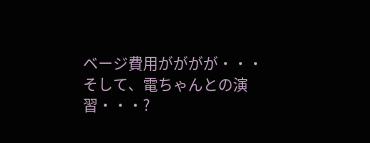ベージ費用がががが・・・
そして、電ちゃんとの演習・・・?